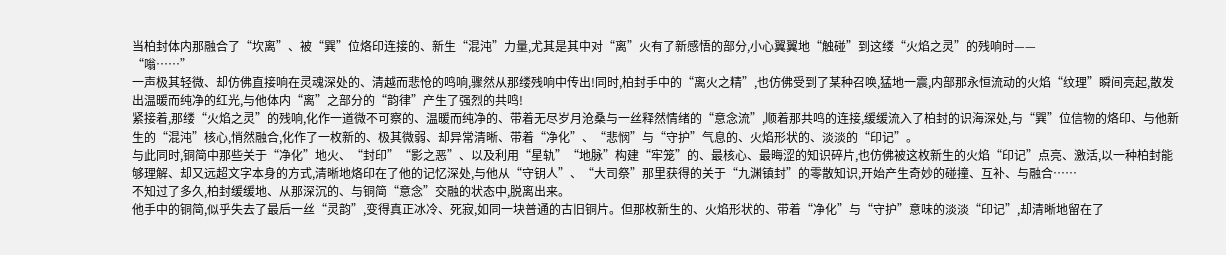当柏封体内那融合了“坎离”、被“巽”位烙印连接的、新生“混沌”力量,尤其是其中对“离”火有了新感悟的部分,小心翼翼地“触碰”到这缕“火焰之灵”的残响时——
“嗡……”
一声极其轻微、却仿佛直接响在灵魂深处的、清越而悲怆的鸣响,骤然从那缕残响中传出!同时,柏封手中的“离火之精”,也仿佛受到了某种召唤,猛地一震,内部那永恒流动的火焰“纹理”瞬间亮起,散发出温暖而纯净的红光,与他体内“离”之部分的“韵律”产生了强烈的共鸣!
紧接着,那缕“火焰之灵”的残响,化作一道微不可察的、温暖而纯净的、带着无尽岁月沧桑与一丝释然情绪的“意念流”,顺着那共鸣的连接,缓缓流入了柏封的识海深处,与“巽”位信物的烙印、与他新生的“混沌”核心,悄然融合,化作了一枚新的、极其微弱、却异常清晰、带着“净化”、“悲悯”与“守护”气息的、火焰形状的、淡淡的“印记”。
与此同时,铜简中那些关于“净化”地火、“封印”“影之恶”、以及利用“星轨”“地脉”构建“牢笼”的、最核心、最晦涩的知识碎片,也仿佛被这枚新生的火焰“印记”点亮、激活,以一种柏封能够理解、却又远超文字本身的方式,清晰地烙印在了他的记忆深处,与他从“守钥人”、“大司祭”那里获得的关于“九渊镇封”的零散知识,开始产生奇妙的碰撞、互补、与融合……
不知过了多久,柏封缓缓地、从那深沉的、与铜简“意念”交融的状态中,脱离出来。
他手中的铜简,似乎失去了最后一丝“灵韵”,变得真正冰冷、死寂,如同一块普通的古旧铜片。但那枚新生的、火焰形状的、带着“净化”与“守护”意味的淡淡“印记”,却清晰地留在了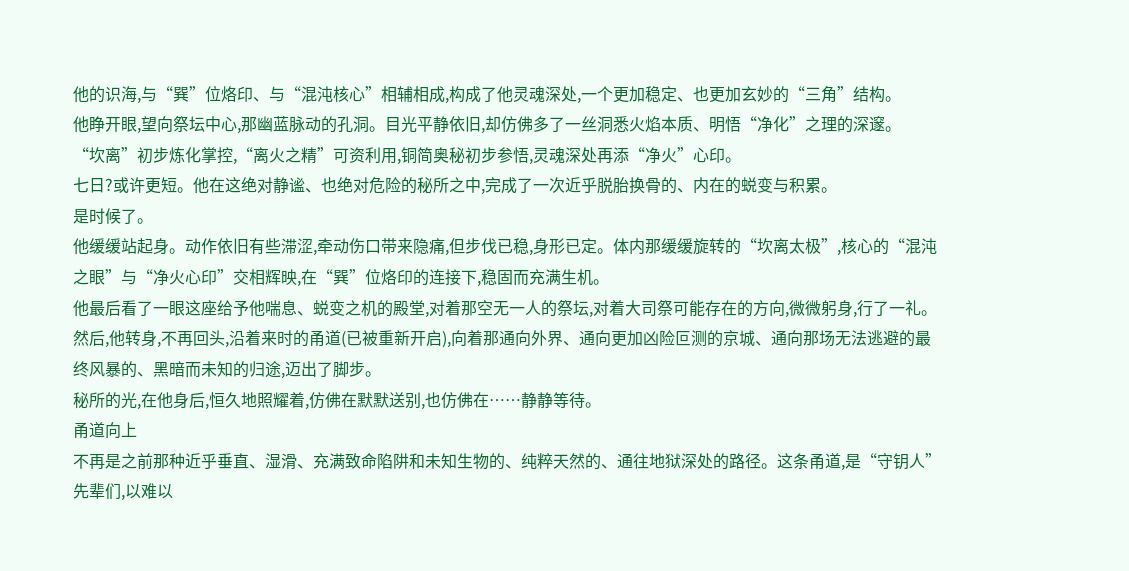他的识海,与“巽”位烙印、与“混沌核心”相辅相成,构成了他灵魂深处,一个更加稳定、也更加玄妙的“三角”结构。
他睁开眼,望向祭坛中心,那幽蓝脉动的孔洞。目光平静依旧,却仿佛多了一丝洞悉火焰本质、明悟“净化”之理的深邃。
“坎离”初步炼化掌控,“离火之精”可资利用,铜简奥秘初步参悟,灵魂深处再添“净火”心印。
七日?或许更短。他在这绝对静谧、也绝对危险的秘所之中,完成了一次近乎脱胎换骨的、内在的蜕变与积累。
是时候了。
他缓缓站起身。动作依旧有些滞涩,牵动伤口带来隐痛,但步伐已稳,身形已定。体内那缓缓旋转的“坎离太极”,核心的“混沌之眼”与“净火心印”交相辉映,在“巽”位烙印的连接下,稳固而充满生机。
他最后看了一眼这座给予他喘息、蜕变之机的殿堂,对着那空无一人的祭坛,对着大司祭可能存在的方向,微微躬身,行了一礼。
然后,他转身,不再回头,沿着来时的甬道(已被重新开启),向着那通向外界、通向更加凶险叵测的京城、通向那场无法逃避的最终风暴的、黑暗而未知的归途,迈出了脚步。
秘所的光,在他身后,恒久地照耀着,仿佛在默默送别,也仿佛在……静静等待。
甬道向上
不再是之前那种近乎垂直、湿滑、充满致命陷阱和未知生物的、纯粹天然的、通往地狱深处的路径。这条甬道,是“守钥人”先辈们,以难以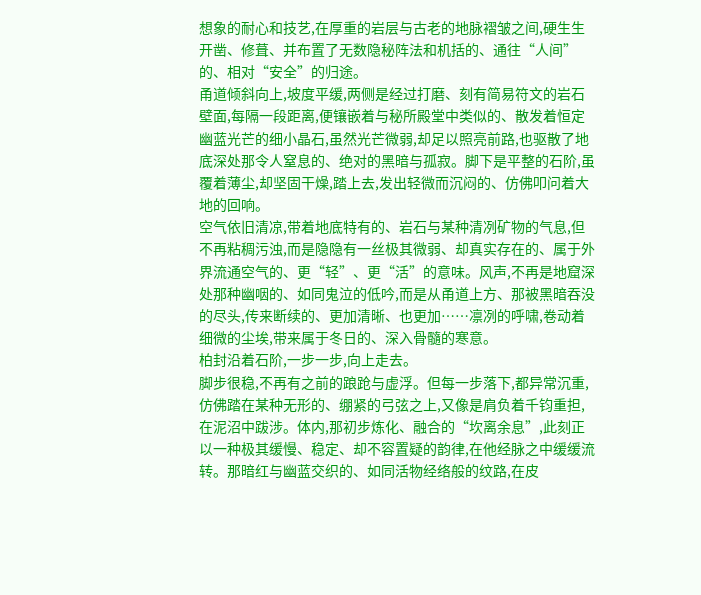想象的耐心和技艺,在厚重的岩层与古老的地脉褶皱之间,硬生生开凿、修葺、并布置了无数隐秘阵法和机括的、通往“人间”的、相对“安全”的归途。
甬道倾斜向上,坡度平缓,两侧是经过打磨、刻有简易符文的岩石壁面,每隔一段距离,便镶嵌着与秘所殿堂中类似的、散发着恒定幽蓝光芒的细小晶石,虽然光芒微弱,却足以照亮前路,也驱散了地底深处那令人窒息的、绝对的黑暗与孤寂。脚下是平整的石阶,虽覆着薄尘,却坚固干燥,踏上去,发出轻微而沉闷的、仿佛叩问着大地的回响。
空气依旧清凉,带着地底特有的、岩石与某种清冽矿物的气息,但不再粘稠污浊,而是隐隐有一丝极其微弱、却真实存在的、属于外界流通空气的、更“轻”、更“活”的意味。风声,不再是地窟深处那种幽咽的、如同鬼泣的低吟,而是从甬道上方、那被黑暗吞没的尽头,传来断续的、更加清晰、也更加……凛冽的呼啸,卷动着细微的尘埃,带来属于冬日的、深入骨髓的寒意。
柏封沿着石阶,一步一步,向上走去。
脚步很稳,不再有之前的踉跄与虚浮。但每一步落下,都异常沉重,仿佛踏在某种无形的、绷紧的弓弦之上,又像是肩负着千钧重担,在泥沼中跋涉。体内,那初步炼化、融合的“坎离余息”,此刻正以一种极其缓慢、稳定、却不容置疑的韵律,在他经脉之中缓缓流转。那暗红与幽蓝交织的、如同活物经络般的纹路,在皮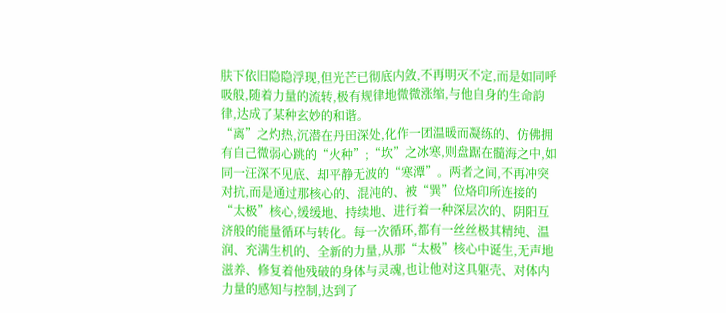肤下依旧隐隐浮现,但光芒已彻底内敛,不再明灭不定,而是如同呼吸般,随着力量的流转,极有规律地微微涨缩,与他自身的生命韵律,达成了某种玄妙的和谐。
“离”之灼热,沉潜在丹田深处,化作一团温暖而凝练的、仿佛拥有自己微弱心跳的“火种”;“坎”之冰寒,则盘踞在髓海之中,如同一汪深不见底、却平静无波的“寒潭”。两者之间,不再冲突对抗,而是通过那核心的、混沌的、被“巽”位烙印所连接的“太极”核心,缓缓地、持续地、进行着一种深层次的、阴阳互济般的能量循环与转化。每一次循环,都有一丝丝极其精纯、温润、充满生机的、全新的力量,从那“太极”核心中诞生,无声地滋养、修复着他残破的身体与灵魂,也让他对这具躯壳、对体内力量的感知与控制,达到了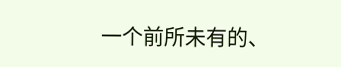一个前所未有的、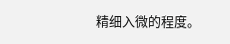精细入微的程度。